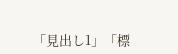「見出し1」「標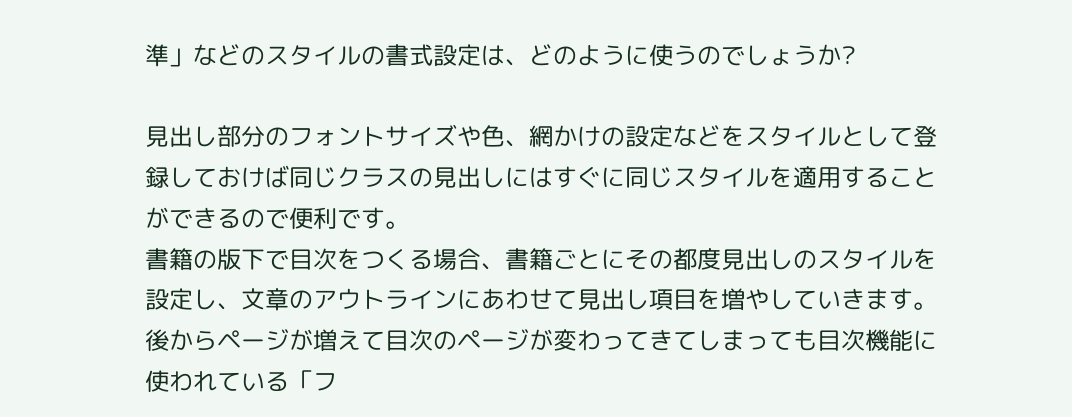準」などのスタイルの書式設定は、どのように使うのでしょうか?

見出し部分のフォントサイズや色、網かけの設定などをスタイルとして登録しておけば同じクラスの見出しにはすぐに同じスタイルを適用することができるので便利です。
書籍の版下で目次をつくる場合、書籍ごとにその都度見出しのスタイルを設定し、文章のアウトラインにあわせて見出し項目を増やしていきます。後からページが増えて目次のページが変わってきてしまっても目次機能に使われている「フ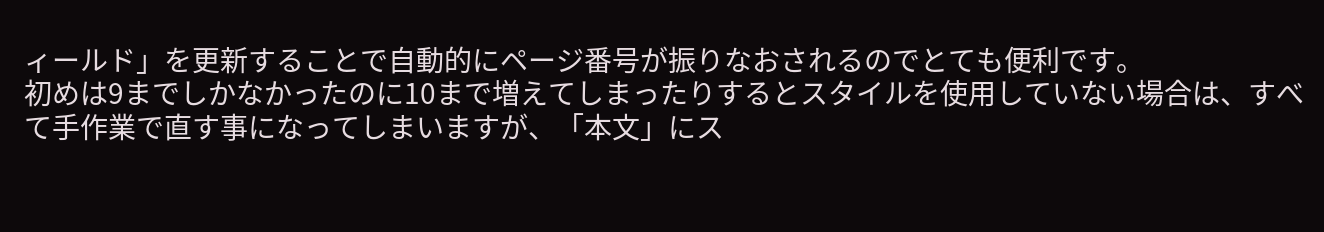ィールド」を更新することで自動的にページ番号が振りなおされるのでとても便利です。
初めは9までしかなかったのに10まで増えてしまったりするとスタイルを使用していない場合は、すべて手作業で直す事になってしまいますが、「本文」にス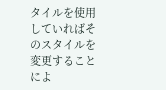タイルを使用していればそのスタイルを変更することによ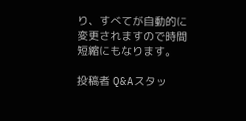り、すべてが自動的に変更されますので時間短縮にもなります。

投稿者 Q&Aスタッ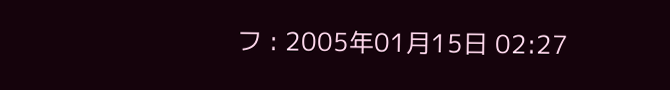フ : 2005年01月15日 02:27